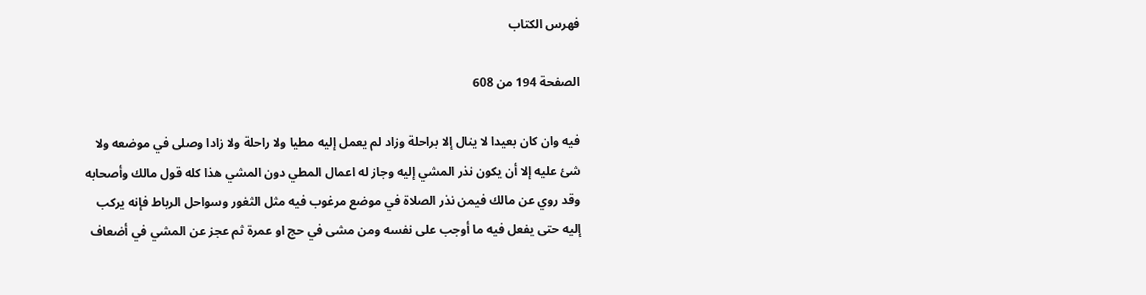فهرس الكتاب

الصفحة 194 من 608

فيه وان كان بعيدا لا ينال إلا براحلة وزاد لم يعمل إليه مطيا ولا راحلة ولا زادا وصلى في موضعه ولا شئ عليه إلا أن يكون نذر المشي إليه وجاز له اعمال المطي دون المشي هذا كله قول مالك وأصحابه وقد روي عن مالك فيمن نذر الصلاة في موضع مرغوب فيه مثل الثغور وسواحل الرباط فإنه يركب إليه حتى يفعل فيه ما أوجب على نفسه ومن مشى في حج او عمرة ثم عجز عن المشي في أضعاف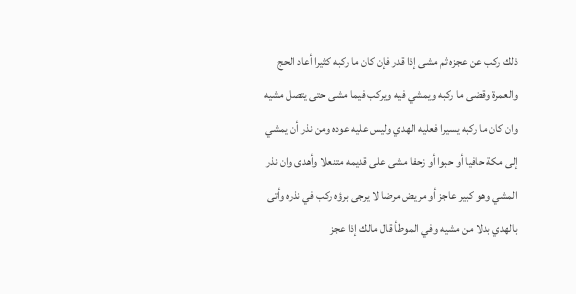ذلك ركب عن عجزه ثم مشى إذا قدر فإن كان ما ركبه كثيرا أعاد الحج والعمرة وقضى ما ركبه ويمشي فيه ويركب فيما مشى حتى يتصل مشيه وان كان ما ركبه يسيرا فعليه الهدي وليس عليه عوده ومن نذر أن يمشي إلى مكة حافيا أو حبوا أو زحفا مشى على قديمه متنعلا وأهدى وان نذر المشي وهو كبير عاجز أو مريض مرضا لا يرجى برؤه ركب في نذره وأتى بالهدي بدلا من مشيه وفي الموطأ قال مالك إذا عجز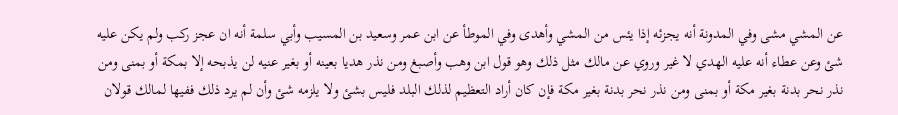عن المشي مشى وفي المدونة أنه يجزئه إذا يئس من المشي وأهدى وفي الموطأ عن ابن عمر وسعيد بن المسيب وأبي سلمة أنه ان عجز ركب ولم يكن عليه شئ وعن عطاء أنه عليه الهدي لا غير وروي عن مالك مثل ذلك وهو قول ابن وهب وأصبغ ومن نذر هديا بعينه أو بغير عنيه لن يذبحه إلا بمكة أو بمنى ومن نذر نحر بدنة بغير مكة أو بمنى ومن نذر نحر بدنة بغير مكة فإن كان أراد التعظيم لذلك البلد فليس بشئ ولا يلزمه شئ وأن لم يرد ذلك ففيها لمالك قولان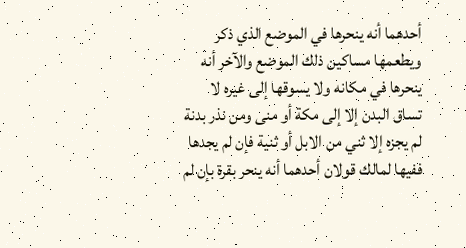أحدهما أنه ينحرها في الموضع الذي ذكر ويطعمها مساكين ذلك الموضع والآخر أنه ينحرها في مكانه ولا يسوقها إلى غيره لا تساق البدن إلا إلى مكة أو منى ومن نذر بدنة لم يجزه إلا ثني من الابل أو ثنية فإن لم يجدها ففيها لمالك قولان أحدهما أنه ينحر بقرة بإن لم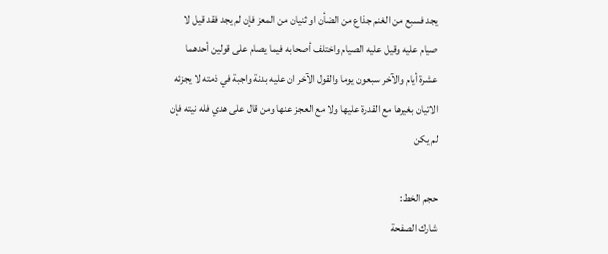يجد فسبع من الغنم جذاع من الضأن او ثنيان من المعز فإن لم يجد فقد قيل لا صيام عليه وقيل عليه الصيام واختلف أصحابه فيما يصام على قولين أحدهما عشرة أيام والآخر سبعون يوما والقول الآخر ان عليه بدنة واجبة في ذمته لا يجزئه الاتيان بغيرها مع القدرة عليها ولا مع العجز عنها ومن قال على هدي فله نيته فإن لم يكن

حجم الخط:
شارك الصفحة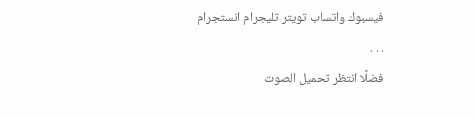فيسبوك واتساب تويتر تليجرام انستجرام
. . .
فضلًا انتظر تحميل الصوت